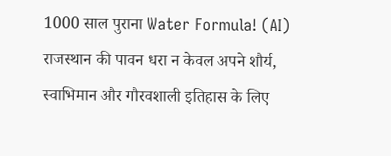1000 साल पुराना Water Formula! (AI)
राजस्थान की पावन धरा न केवल अपने शौर्य, स्वाभिमान और गौरवशाली इतिहास के लिए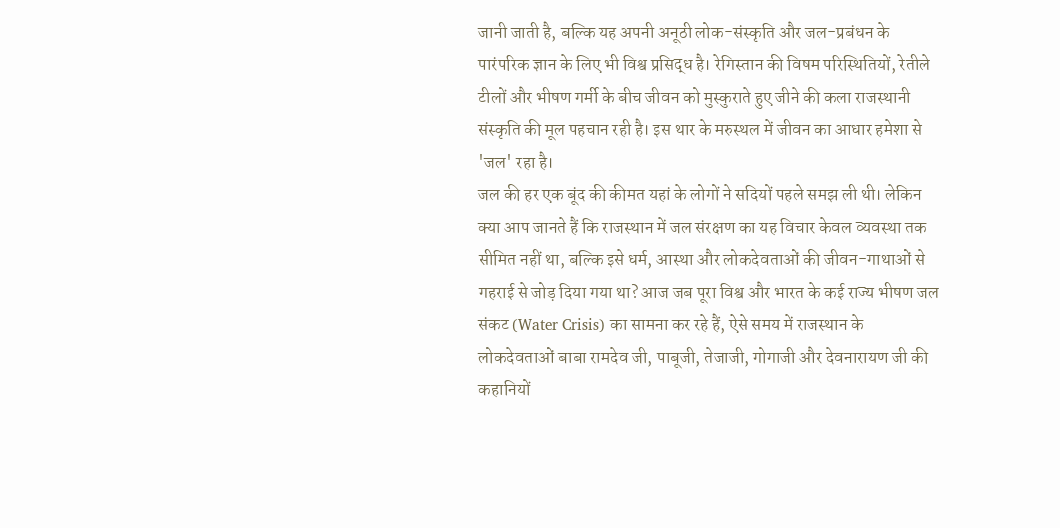जानी जाती है, बल्कि यह अपनी अनूठी लोक-संस्कृति और जल-प्रबंधन के पारंपरिक ज्ञान के लिए भी विश्व प्रसिद्ध है। रेगिस्तान की विषम परिस्थितियों, रेतीले टीलों और भीषण गर्मी के बीच जीवन को मुस्कुराते हुए जीने की कला राजस्थानी संस्कृति की मूल पहचान रही है। इस थार के मरुस्थल में जीवन का आधार हमेशा से 'जल' रहा है।
जल की हर एक बूंद की कीमत यहां के लोगों ने सदियों पहले समझ ली थी। लेकिन क्या आप जानते हैं कि राजस्थान में जल संरक्षण का यह विचार केवल व्यवस्था तक सीमित नहीं था, बल्कि इसे धर्म, आस्था और लोकदेवताओं की जीवन-गाथाओं से गहराई से जोड़ दिया गया था? आज जब पूरा विश्व और भारत के कई राज्य भीषण जल संकट (Water Crisis) का सामना कर रहे हैं, ऐसे समय में राजस्थान के लोकदेवताओं बाबा रामदेव जी, पाबूजी, तेजाजी, गोगाजी और देवनारायण जी की कहानियों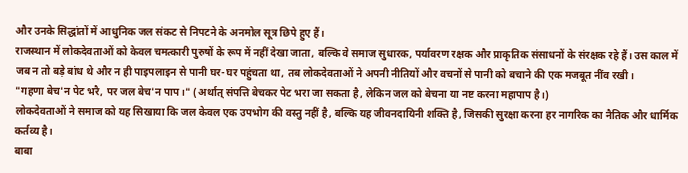और उनके सिद्धांतों में आधुनिक जल संकट से निपटने के अनमोल सूत्र छिपे हुए हैं।
राजस्थान में लोकदेवताओं को केवल चमत्कारी पुरुषों के रूप में नहीं देखा जाता, बल्कि वे समाज सुधारक, पर्यावरण रक्षक और प्राकृतिक संसाधनों के संरक्षक रहे हैं। उस काल में जब न तो बड़े बांध थे और न ही पाइपलाइन से पानी घर-घर पहुंचता था, तब लोकदेवताओं ने अपनी नीतियों और वचनों से पानी को बचाने की एक मजबूत नींव रखी।
"गहणा बेच'न पेट भरै, पर जल बेच'न पाप।" (अर्थात् संपत्ति बेचकर पेट भरा जा सकता है, लेकिन जल को बेचना या नष्ट करना महापाप है।)
लोकदेवताओं ने समाज को यह सिखाया कि जल केवल एक उपभोग की वस्तु नहीं है, बल्कि यह जीवनदायिनी शक्ति है, जिसकी सुरक्षा करना हर नागरिक का नैतिक और धार्मिक कर्तव्य है।
बाबा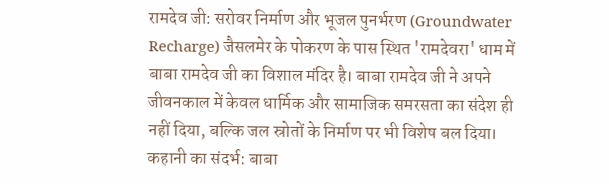रामदेव जी: सरोवर निर्माण और भूजल पुनर्भरण (Groundwater Recharge) जैसलमेर के पोकरण के पास स्थित 'रामदेवरा' धाम में बाबा रामदेव जी का विशाल मंदिर है। बाबा रामदेव जी ने अपने जीवनकाल में केवल धार्मिक और सामाजिक समरसता का संदेश ही नहीं दिया, बल्कि जल स्रोतों के निर्माण पर भी विशेष बल दिया।
कहानी का संदर्भ: बाबा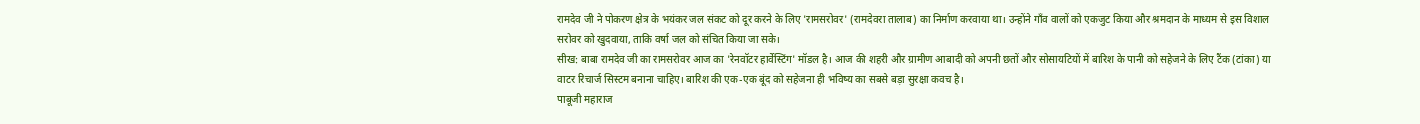रामदेव जी ने पोकरण क्षेत्र के भयंकर जल संकट को दूर करने के लिए 'रामसरोवर' (रामदेवरा तालाब) का निर्माण करवाया था। उन्होंने गाँव वालों को एकजुट किया और श्रमदान के माध्यम से इस विशाल सरोवर को खुदवाया, ताकि वर्षा जल को संचित किया जा सके।
सीख: बाबा रामदेव जी का रामसरोवर आज का 'रेनवॉटर हार्वेस्टिंग' मॉडल है। आज की शहरी और ग्रामीण आबादी को अपनी छतों और सोसायटियों में बारिश के पानी को सहेजने के लिए टैंक (टांका) या वाटर रिचार्ज सिस्टम बनाना चाहिए। बारिश की एक-एक बूंद को सहेजना ही भविष्य का सबसे बड़ा सुरक्षा कवच है।
पाबूजी महाराज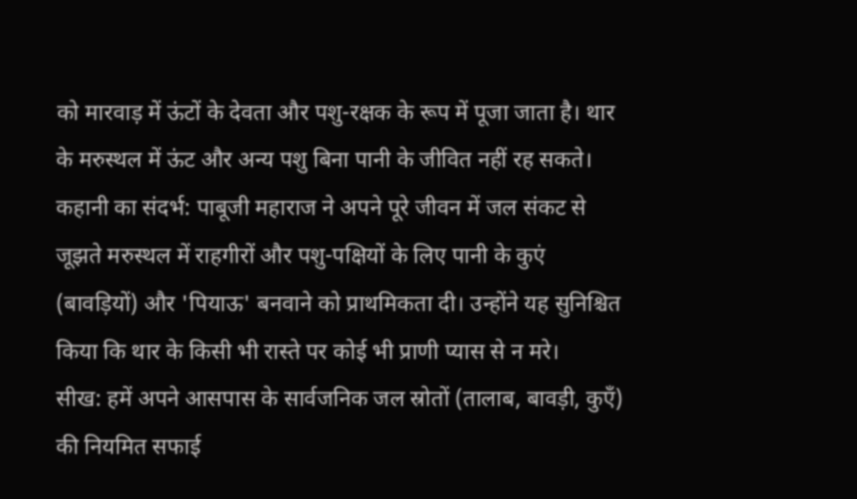को मारवाड़ में ऊंटों के देवता और पशु-रक्षक के रूप में पूजा जाता है। थार के मरुस्थल में ऊंट और अन्य पशु बिना पानी के जीवित नहीं रह सकते।
कहानी का संदर्भ: पाबूजी महाराज ने अपने पूरे जीवन में जल संकट से जूझते मरुस्थल में राहगीरों और पशु-पक्षियों के लिए पानी के कुएं (बावड़ियों) और 'पियाऊ' बनवाने को प्राथमिकता दी। उन्होंने यह सुनिश्चित किया कि थार के किसी भी रास्ते पर कोई भी प्राणी प्यास से न मरे।
सीख: हमें अपने आसपास के सार्वजनिक जल स्रोतों (तालाब, बावड़ी, कुएँ) की नियमित सफाई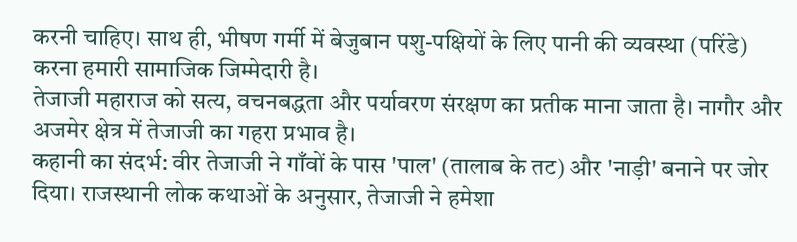करनी चाहिए। साथ ही, भीषण गर्मी में बेजुबान पशु-पक्षियों के लिए पानी की व्यवस्था (परिंडे) करना हमारी सामाजिक जिम्मेदारी है।
तेजाजी महाराज को सत्य, वचनबद्धता और पर्यावरण संरक्षण का प्रतीक माना जाता है। नागौर और अजमेर क्षेत्र में तेजाजी का गहरा प्रभाव है।
कहानी का संदर्भ: वीर तेजाजी ने गाँवों के पास 'पाल' (तालाब के तट) और 'नाड़ी' बनाने पर जोर दिया। राजस्थानी लोक कथाओं के अनुसार, तेजाजी ने हमेशा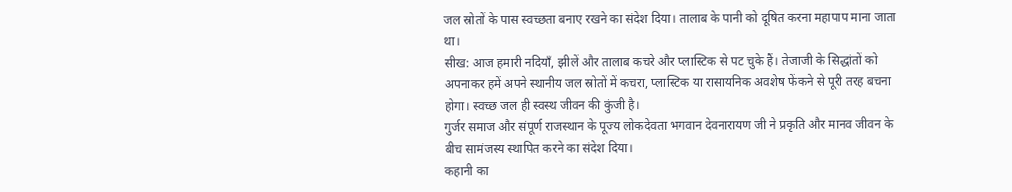जल स्रोतों के पास स्वच्छता बनाए रखने का संदेश दिया। तालाब के पानी को दूषित करना महापाप माना जाता था।
सीख: आज हमारी नदियाँ, झीलें और तालाब कचरे और प्लास्टिक से पट चुके हैं। तेजाजी के सिद्धांतों को अपनाकर हमें अपने स्थानीय जल स्रोतों में कचरा, प्लास्टिक या रासायनिक अवशेष फेंकने से पूरी तरह बचना होगा। स्वच्छ जल ही स्वस्थ जीवन की कुंजी है।
गुर्जर समाज और संपूर्ण राजस्थान के पूज्य लोकदेवता भगवान देवनारायण जी ने प्रकृति और मानव जीवन के बीच सामंजस्य स्थापित करने का संदेश दिया।
कहानी का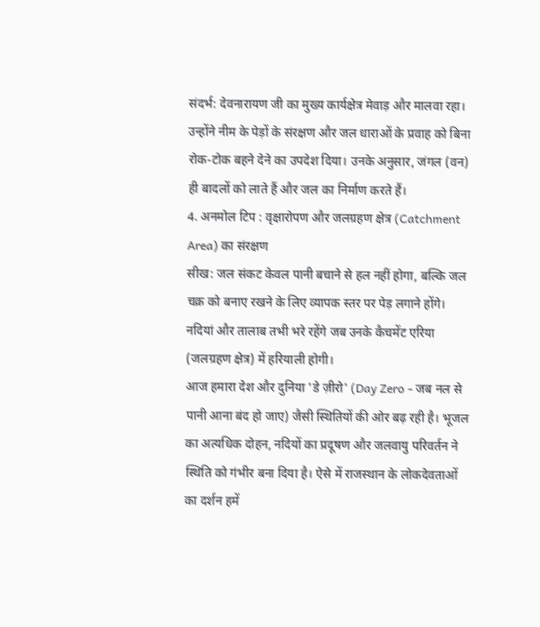संदर्भ: देवनारायण जी का मुख्य कार्यक्षेत्र मेवाड़ और मालवा रहा। उन्होंने नीम के पेड़ों के संरक्षण और जल धाराओं के प्रवाह को बिना रोक-टोक बहने देने का उपदेश दिया। उनके अनुसार, जंगल (वन) ही बादलों को लाते हैं और जल का निर्माण करते हैं।
4. अनमोल टिप : वृक्षारोपण और जलग्रहण क्षेत्र (Catchment Area) का संरक्षण
सीख: जल संकट केवल पानी बचाने से हल नहीं होगा, बल्कि जल चक्र को बनाए रखने के लिए व्यापक स्तर पर पेड़ लगाने होंगे। नदियां और तालाब तभी भरे रहेंगे जब उनके कैचमेंट एरिया (जलग्रहण क्षेत्र) में हरियाली होगी।
आज हमारा देश और दुनिया 'डे ज़ीरो' (Day Zero - जब नल से पानी आना बंद हो जाए) जैसी स्थितियों की ओर बढ़ रही है। भूजल का अत्यधिक दोहन, नदियों का प्रदूषण और जलवायु परिवर्तन ने स्थिति को गंभीर बना दिया है। ऐसे में राजस्थान के लोकदेवताओं का दर्शन हमें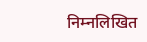निम्नलिखित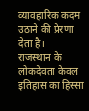व्यावहारिक कदम उठाने की प्रेरणा देता है।
राजस्थान के लोकदेवता केवल इतिहास का हिस्सा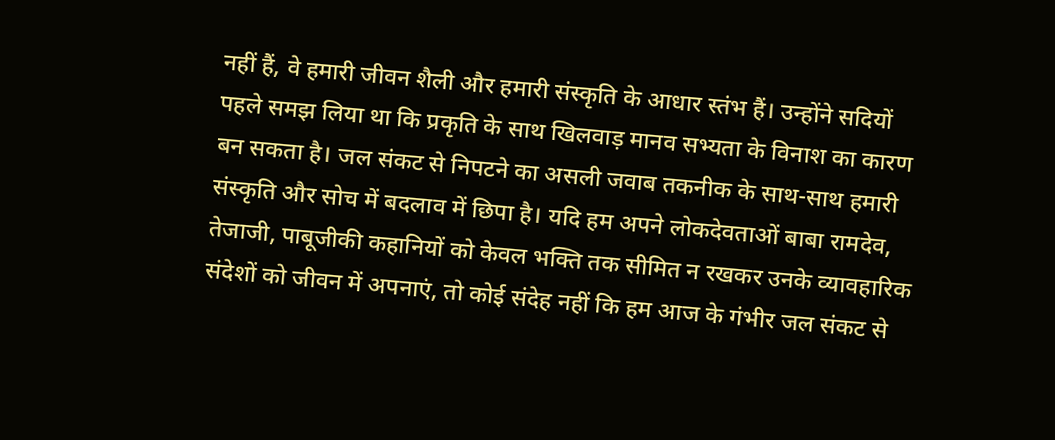नहीं हैं, वे हमारी जीवन शैली और हमारी संस्कृति के आधार स्तंभ हैं। उन्होंने सदियों पहले समझ लिया था कि प्रकृति के साथ खिलवाड़ मानव सभ्यता के विनाश का कारण बन सकता है। जल संकट से निपटने का असली जवाब तकनीक के साथ-साथ हमारी संस्कृति और सोच में बदलाव में छिपा है। यदि हम अपने लोकदेवताओं बाबा रामदेव, तेजाजी, पाबूजीकी कहानियों को केवल भक्ति तक सीमित न रखकर उनके व्यावहारिक संदेशों को जीवन में अपनाएं, तो कोई संदेह नहीं कि हम आज के गंभीर जल संकट से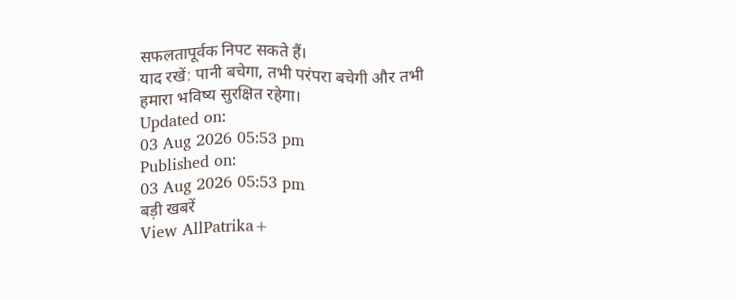सफलतापूर्वक निपट सकते हैं।
याद रखें: पानी बचेगा, तभी परंपरा बचेगी और तभी हमारा भविष्य सुरक्षित रहेगा।
Updated on:
03 Aug 2026 05:53 pm
Published on:
03 Aug 2026 05:53 pm
बड़ी खबरें
View AllPatrika+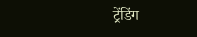ट्रेंडिंग